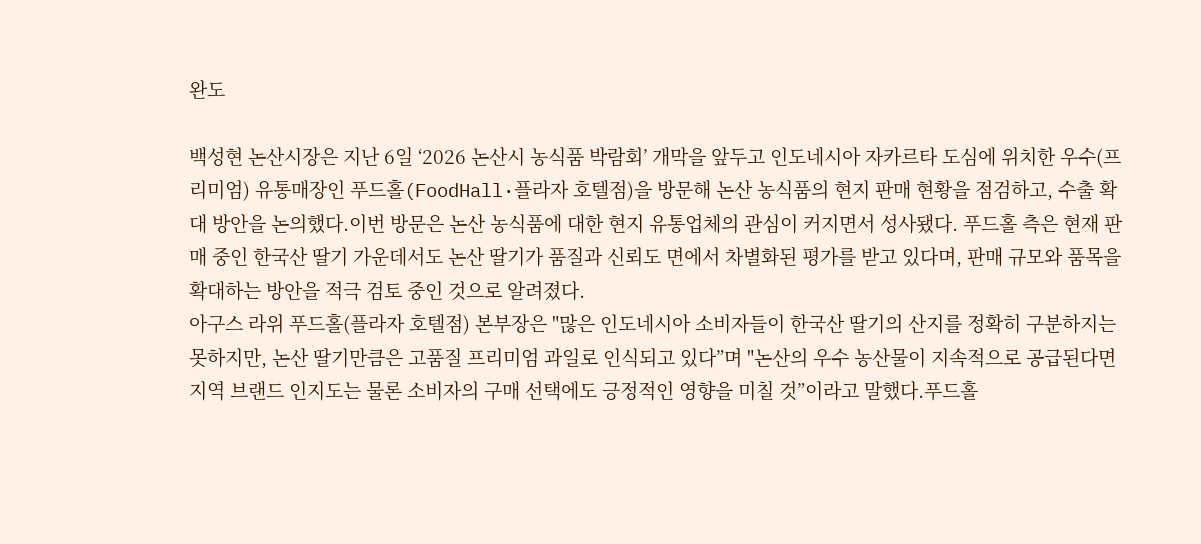완도

백성현 논산시장은 지난 6일 ‘2026 논산시 농식품 박람회’ 개막을 앞두고 인도네시아 자카르타 도심에 위치한 우수(프리미엄) 유통매장인 푸드홀(FoodHall·플라자 호텔점)을 방문해 논산 농식품의 현지 판매 현황을 점검하고, 수출 확대 방안을 논의했다.이번 방문은 논산 농식품에 대한 현지 유통업체의 관심이 커지면서 성사됐다. 푸드홀 측은 현재 판매 중인 한국산 딸기 가운데서도 논산 딸기가 품질과 신뢰도 면에서 차별화된 평가를 받고 있다며, 판매 규모와 품목을 확대하는 방안을 적극 검토 중인 것으로 알려졌다.
아구스 라위 푸드홀(플라자 호텔점) 본부장은 "많은 인도네시아 소비자들이 한국산 딸기의 산지를 정확히 구분하지는 못하지만, 논산 딸기만큼은 고품질 프리미엄 과일로 인식되고 있다”며 "논산의 우수 농산물이 지속적으로 공급된다면 지역 브랜드 인지도는 물론 소비자의 구매 선택에도 긍정적인 영향을 미칠 것”이라고 말했다.푸드홀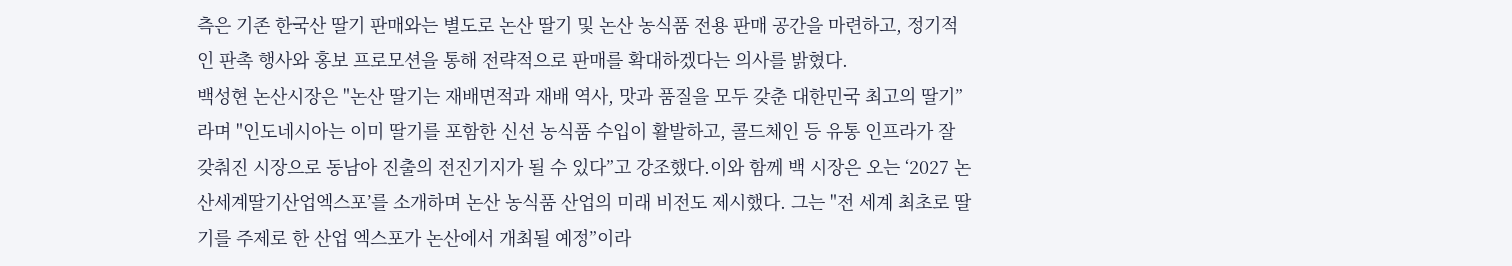측은 기존 한국산 딸기 판매와는 별도로 논산 딸기 및 논산 농식품 전용 판매 공간을 마련하고, 정기적인 판촉 행사와 홍보 프로모션을 통해 전략적으로 판매를 확대하겠다는 의사를 밝혔다.
백성현 논산시장은 "논산 딸기는 재배면적과 재배 역사, 맛과 품질을 모두 갖춘 대한민국 최고의 딸기”라며 "인도네시아는 이미 딸기를 포함한 신선 농식품 수입이 활발하고, 콜드체인 등 유통 인프라가 잘 갖춰진 시장으로 동남아 진출의 전진기지가 될 수 있다”고 강조했다.이와 함께 백 시장은 오는 ‘2027 논산세계딸기산업엑스포’를 소개하며 논산 농식품 산업의 미래 비전도 제시했다. 그는 "전 세계 최초로 딸기를 주제로 한 산업 엑스포가 논산에서 개최될 예정”이라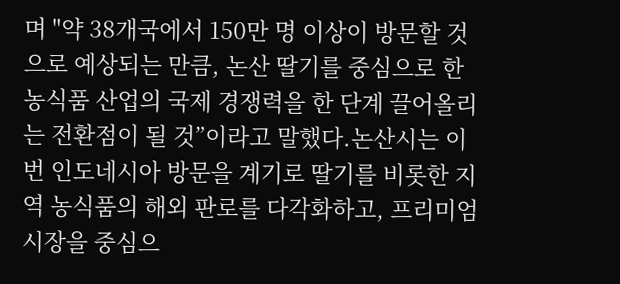며 "약 38개국에서 150만 명 이상이 방문할 것으로 예상되는 만큼, 논산 딸기를 중심으로 한 농식품 산업의 국제 경쟁력을 한 단계 끌어올리는 전환점이 될 것”이라고 말했다.논산시는 이번 인도네시아 방문을 계기로 딸기를 비롯한 지역 농식품의 해외 판로를 다각화하고, 프리미엄 시장을 중심으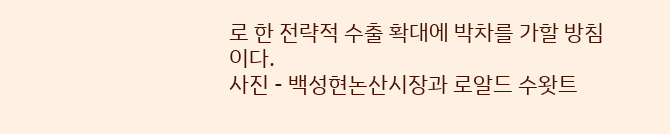로 한 전략적 수출 확대에 박차를 가할 방침이다.
사진 - 백성현논산시장과 로알드 수왓트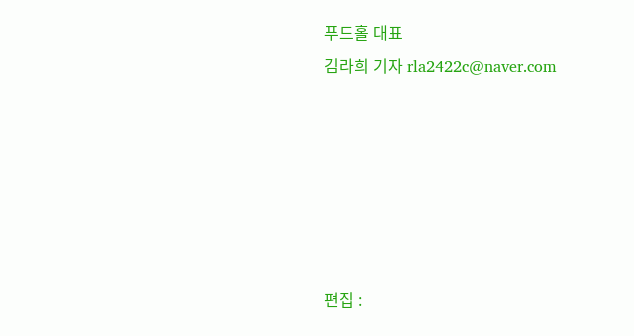푸드홀 대표
김라희 기자 rla2422c@naver.com






편집 :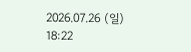2026.07.26 (일) 18:22